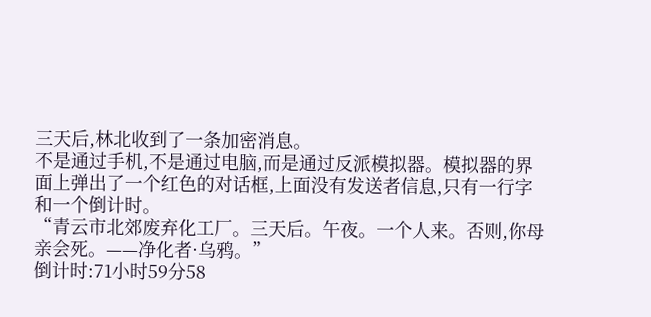三天后,林北收到了一条加密消息。
不是通过手机,不是通过电脑,而是通过反派模拟器。模拟器的界面上弹出了一个红色的对话框,上面没有发送者信息,只有一行字和一个倒计时。
“青云市北郊废弃化工厂。三天后。午夜。一个人来。否则,你母亲会死。——净化者·乌鸦。”
倒计时:71小时59分58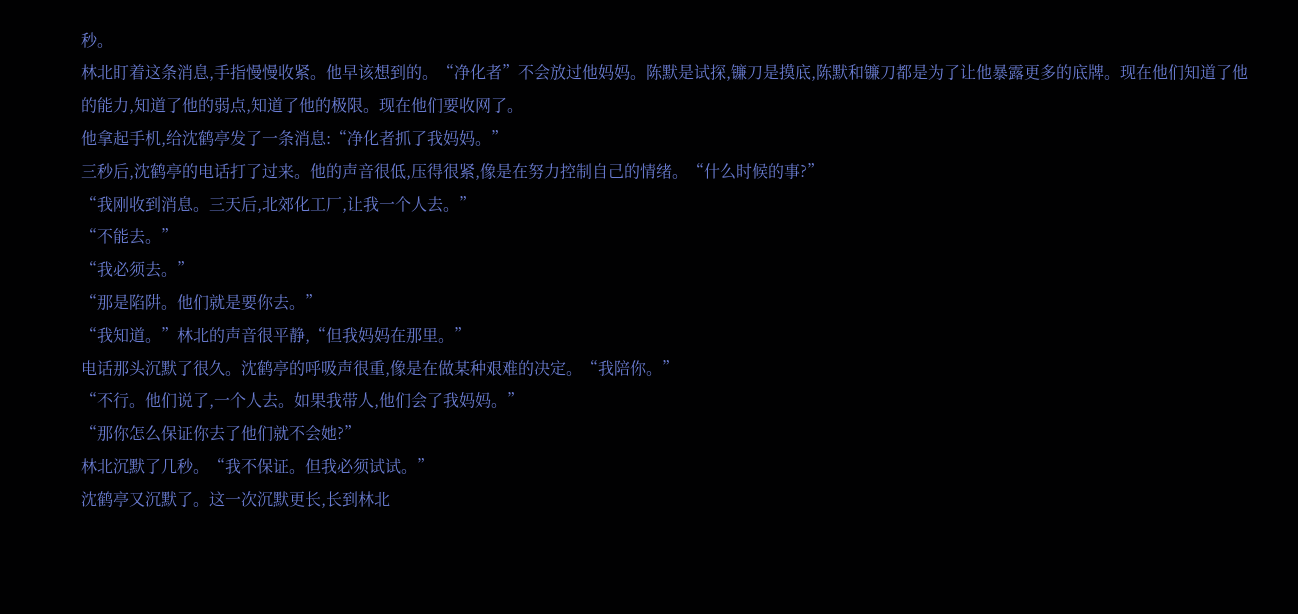秒。
林北盯着这条消息,手指慢慢收紧。他早该想到的。“净化者”不会放过他妈妈。陈默是试探,镰刀是摸底,陈默和镰刀都是为了让他暴露更多的底牌。现在他们知道了他的能力,知道了他的弱点,知道了他的极限。现在他们要收网了。
他拿起手机,给沈鹤亭发了一条消息:“净化者抓了我妈妈。”
三秒后,沈鹤亭的电话打了过来。他的声音很低,压得很紧,像是在努力控制自己的情绪。“什么时候的事?”
“我刚收到消息。三天后,北郊化工厂,让我一个人去。”
“不能去。”
“我必须去。”
“那是陷阱。他们就是要你去。”
“我知道。”林北的声音很平静,“但我妈妈在那里。”
电话那头沉默了很久。沈鹤亭的呼吸声很重,像是在做某种艰难的决定。“我陪你。”
“不行。他们说了,一个人去。如果我带人,他们会了我妈妈。”
“那你怎么保证你去了他们就不会她?”
林北沉默了几秒。“我不保证。但我必须试试。”
沈鹤亭又沉默了。这一次沉默更长,长到林北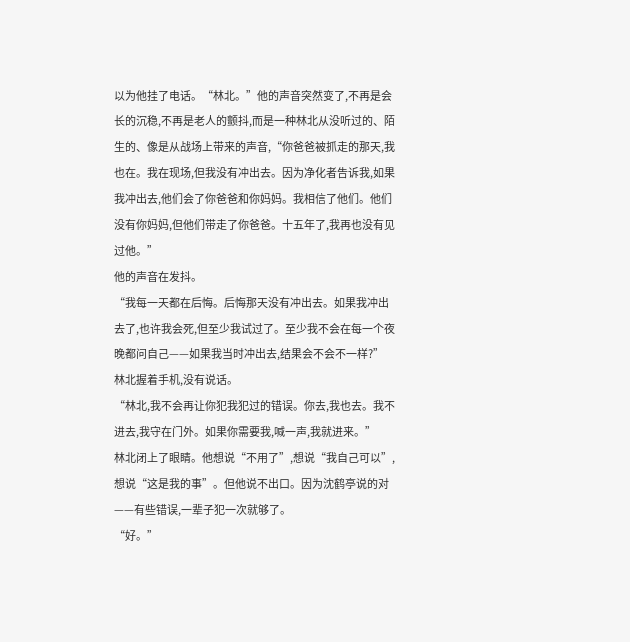以为他挂了电话。“林北。”他的声音突然变了,不再是会长的沉稳,不再是老人的颤抖,而是一种林北从没听过的、陌生的、像是从战场上带来的声音,“你爸爸被抓走的那天,我也在。我在现场,但我没有冲出去。因为净化者告诉我,如果我冲出去,他们会了你爸爸和你妈妈。我相信了他们。他们没有你妈妈,但他们带走了你爸爸。十五年了,我再也没有见过他。”
他的声音在发抖。
“我每一天都在后悔。后悔那天没有冲出去。如果我冲出去了,也许我会死,但至少我试过了。至少我不会在每一个夜晚都问自己——如果我当时冲出去,结果会不会不一样?”
林北握着手机,没有说话。
“林北,我不会再让你犯我犯过的错误。你去,我也去。我不进去,我守在门外。如果你需要我,喊一声,我就进来。”
林北闭上了眼睛。他想说“不用了”,想说“我自己可以”,想说“这是我的事”。但他说不出口。因为沈鹤亭说的对——有些错误,一辈子犯一次就够了。
“好。”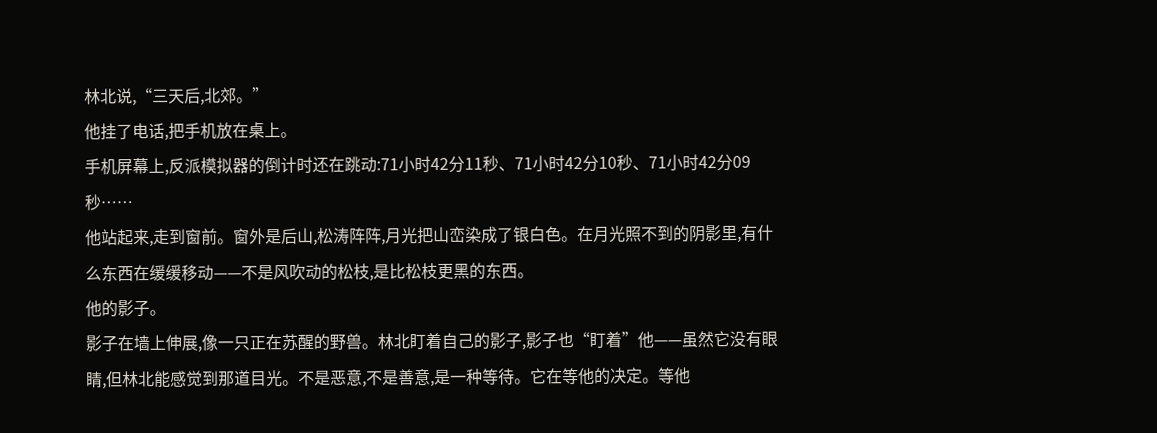林北说,“三天后,北郊。”
他挂了电话,把手机放在桌上。
手机屏幕上,反派模拟器的倒计时还在跳动:71小时42分11秒、71小时42分10秒、71小时42分09秒……
他站起来,走到窗前。窗外是后山,松涛阵阵,月光把山峦染成了银白色。在月光照不到的阴影里,有什么东西在缓缓移动——不是风吹动的松枝,是比松枝更黑的东西。
他的影子。
影子在墙上伸展,像一只正在苏醒的野兽。林北盯着自己的影子,影子也“盯着”他——虽然它没有眼睛,但林北能感觉到那道目光。不是恶意,不是善意,是一种等待。它在等他的决定。等他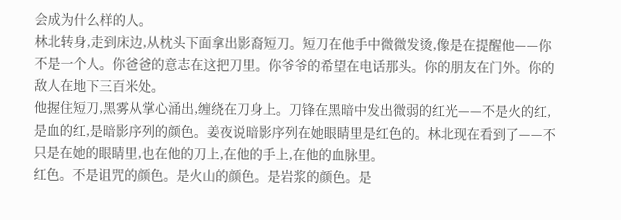会成为什么样的人。
林北转身,走到床边,从枕头下面拿出影裔短刀。短刀在他手中微微发烫,像是在提醒他——你不是一个人。你爸爸的意志在这把刀里。你爷爷的希望在电话那头。你的朋友在门外。你的敌人在地下三百米处。
他握住短刀,黑雾从掌心涌出,缠绕在刀身上。刀锋在黑暗中发出微弱的红光——不是火的红,是血的红,是暗影序列的颜色。姜夜说暗影序列在她眼睛里是红色的。林北现在看到了——不只是在她的眼睛里,也在他的刀上,在他的手上,在他的血脉里。
红色。不是诅咒的颜色。是火山的颜色。是岩浆的颜色。是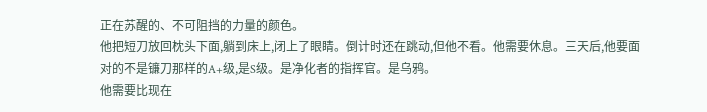正在苏醒的、不可阻挡的力量的颜色。
他把短刀放回枕头下面,躺到床上,闭上了眼睛。倒计时还在跳动,但他不看。他需要休息。三天后,他要面对的不是镰刀那样的A+级,是S级。是净化者的指挥官。是乌鸦。
他需要比现在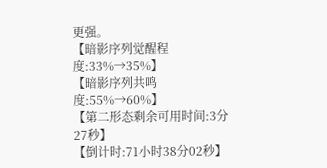更强。
【暗影序列觉醒程度:33%→35%】
【暗影序列共鸣度:55%→60%】
【第二形态剩余可用时间:3分27秒】
【倒计时:71小时38分02秒】